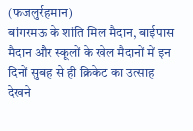(फजलुर्रहमान)
बांगरमऊ के शांति मिल मैदान, बाईपास मैदान और स्कूलों के खेल मैदानों में इन दिनों सुबह से ही क्रिकेट का उत्साह देखने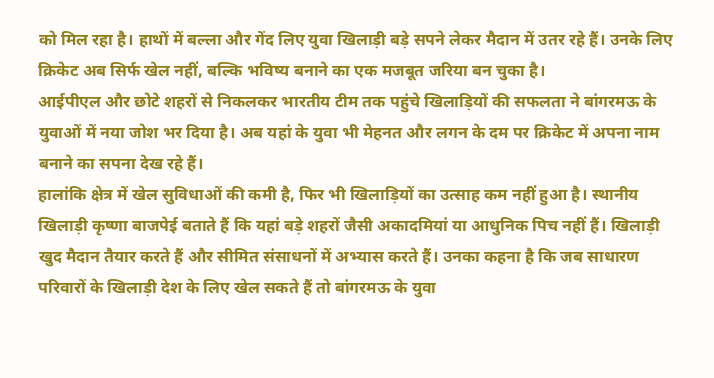को मिल रहा है। हाथों में बल्ला और गेंद लिए युवा खिलाड़ी बड़े सपने लेकर मैदान में उतर रहे हैं। उनके लिए क्रिकेट अब सिर्फ खेल नहीं, बल्कि भविष्य बनाने का एक मजबूत जरिया बन चुका है।
आईपीएल और छोटे शहरों से निकलकर भारतीय टीम तक पहुंचे खिलाड़ियों की सफलता ने बांगरमऊ के युवाओं में नया जोश भर दिया है। अब यहां के युवा भी मेहनत और लगन के दम पर क्रिकेट में अपना नाम बनाने का सपना देख रहे हैं।
हालांकि क्षेत्र में खेल सुविधाओं की कमी है, फिर भी खिलाड़ियों का उत्साह कम नहीं हुआ है। स्थानीय खिलाड़ी कृष्णा बाजपेई बताते हैं कि यहां बड़े शहरों जैसी अकादमियां या आधुनिक पिच नहीं हैं। खिलाड़ी खुद मैदान तैयार करते हैं और सीमित संसाधनों में अभ्यास करते हैं। उनका कहना है कि जब साधारण परिवारों के खिलाड़ी देश के लिए खेल सकते हैं तो बांगरमऊ के युवा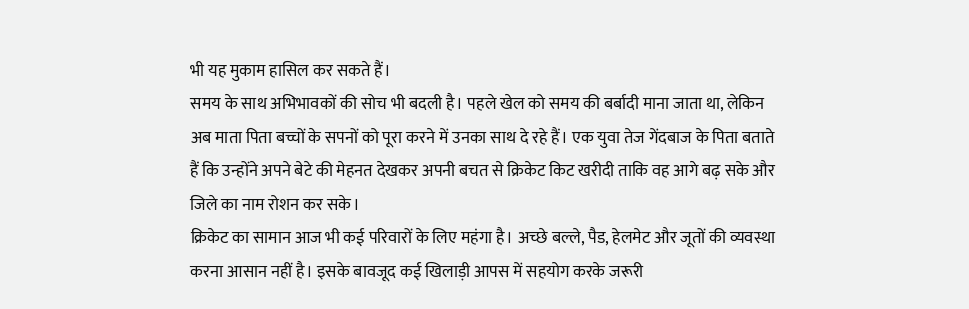भी यह मुकाम हासिल कर सकते हैं।
समय के साथ अभिभावकों की सोच भी बदली है। पहले खेल को समय की बर्बादी माना जाता था, लेकिन अब माता पिता बच्चों के सपनों को पूरा करने में उनका साथ दे रहे हैं। एक युवा तेज गेंदबाज के पिता बताते हैं कि उन्होंने अपने बेटे की मेहनत देखकर अपनी बचत से क्रिकेट किट खरीदी ताकि वह आगे बढ़ सके और जिले का नाम रोशन कर सके।
क्रिकेट का सामान आज भी कई परिवारों के लिए महंगा है। अच्छे बल्ले, पैड, हेलमेट और जूतों की व्यवस्था करना आसान नहीं है। इसके बावजूद कई खिलाड़ी आपस में सहयोग करके जरूरी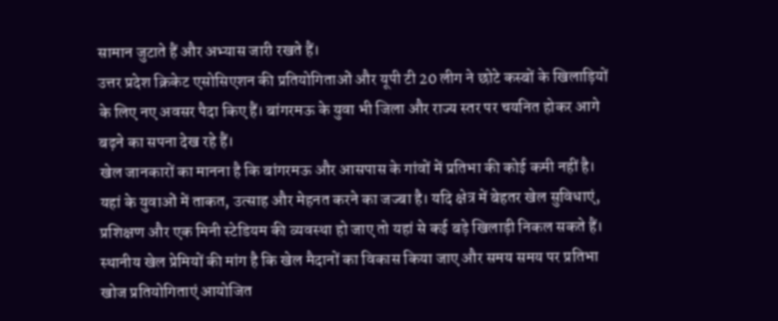सामान जुटाते हैं और अभ्यास जारी रखते हैं।
उत्तर प्रदेश क्रिकेट एसोसिएशन की प्रतियोगिताओं और यूपी टी 20 लीग ने छोटे कस्बों के खिलाड़ियों के लिए नए अवसर पैदा किए हैं। बांगरमऊ के युवा भी जिला और राज्य स्तर पर चयनित होकर आगे बढ़ने का सपना देख रहे हैं।
खेल जानकारों का मानना है कि बांगरमऊ और आसपास के गांवों में प्रतिभा की कोई कमी नहीं है। यहां के युवाओं में ताकत, उत्साह और मेहनत करने का जज्बा है। यदि क्षेत्र में बेहतर खेल सुविधाएं, प्रशिक्षण और एक मिनी स्टेडियम की व्यवस्था हो जाए तो यहां से कई बड़े खिलाड़ी निकल सकते हैं।
स्थानीय खेल प्रेमियों की मांग है कि खेल मैदानों का विकास किया जाए और समय समय पर प्रतिभा खोज प्रतियोगिताएं आयोजित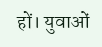हों। युवाओं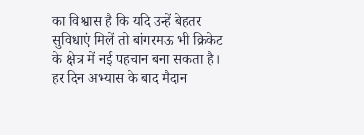का विश्वास है कि यदि उन्हें बेहतर सुविधाएं मिलें तो बांगरमऊ भी क्रिकेट के क्षेत्र में नई पहचान बना सकता है।
हर दिन अभ्यास के बाद मैदान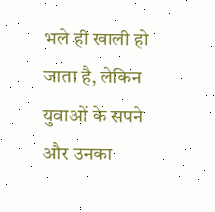भले ही खाली हो जाता है, लेकिन युवाओं के सपने और उनका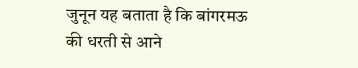जुनून यह बताता है कि बांगरमऊ की धरती से आने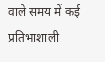वाले समय में कई प्रतिभाशाली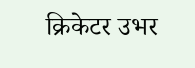क्रिकेटर उभर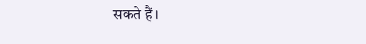सकते हैं।